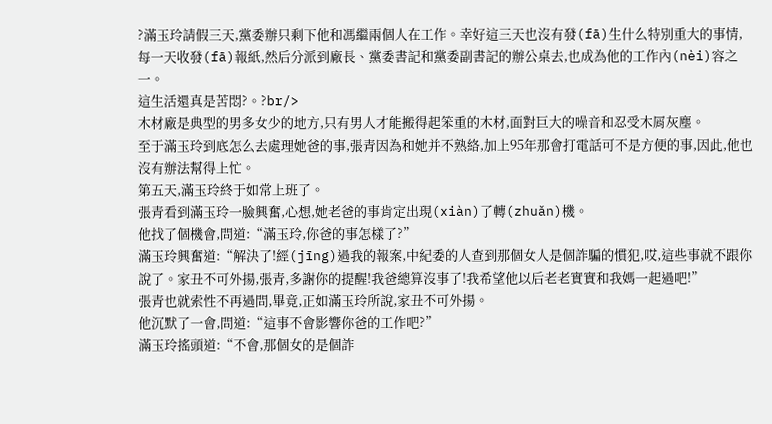?滿玉玲請假三天,黨委辦只剩下他和馮繼兩個人在工作。幸好這三天也沒有發(fā)生什么特別重大的事情,每一天收發(fā)報紙,然后分派到廠長、黨委書記和黨委副書記的辦公桌去,也成為他的工作內(nèi)容之一。
這生活還真是苦悶?。?br/>
木材廠是典型的男多女少的地方,只有男人才能搬得起笨重的木材,面對巨大的噪音和忍受木屑灰塵。
至于滿玉玲到底怎么去處理她爸的事,張青因為和她并不熟絡,加上95年那會打電話可不是方便的事,因此,他也沒有辦法幫得上忙。
第五天,滿玉玲終于如常上班了。
張青看到滿玉玲一臉興奮,心想,她老爸的事肯定出現(xiàn)了轉(zhuǎn)機。
他找了個機會,問道:“滿玉玲,你爸的事怎樣了?”
滿玉玲興奮道:“解決了!經(jīng)過我的報案,中紀委的人查到那個女人是個詐騙的慣犯,哎,這些事就不跟你說了。家丑不可外揚,張青,多謝你的提醒!我爸總算沒事了!我希望他以后老老實實和我媽一起過吧!”
張青也就索性不再過問,畢竟,正如滿玉玲所說,家丑不可外揚。
他沉默了一會,問道:“這事不會影響你爸的工作吧?”
滿玉玲搖頭道:“不會,那個女的是個詐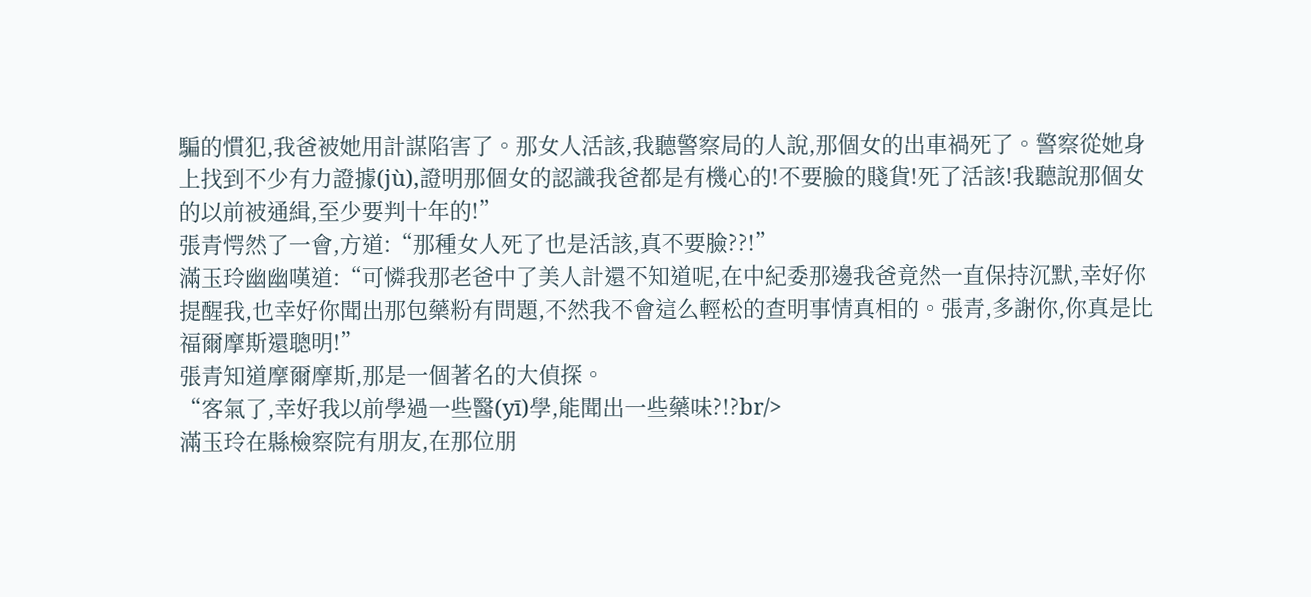騙的慣犯,我爸被她用計謀陷害了。那女人活該,我聽警察局的人說,那個女的出車禍死了。警察從她身上找到不少有力證據(jù),證明那個女的認識我爸都是有機心的!不要臉的賤貨!死了活該!我聽說那個女的以前被通緝,至少要判十年的!”
張青愕然了一會,方道:“那種女人死了也是活該,真不要臉??!”
滿玉玲幽幽嘆道:“可憐我那老爸中了美人計還不知道呢,在中紀委那邊我爸竟然一直保持沉默,幸好你提醒我,也幸好你聞出那包藥粉有問題,不然我不會這么輕松的查明事情真相的。張青,多謝你,你真是比福爾摩斯還聰明!”
張青知道摩爾摩斯,那是一個著名的大偵探。
“客氣了,幸好我以前學過一些醫(yī)學,能聞出一些藥味?!?br/>
滿玉玲在縣檢察院有朋友,在那位朋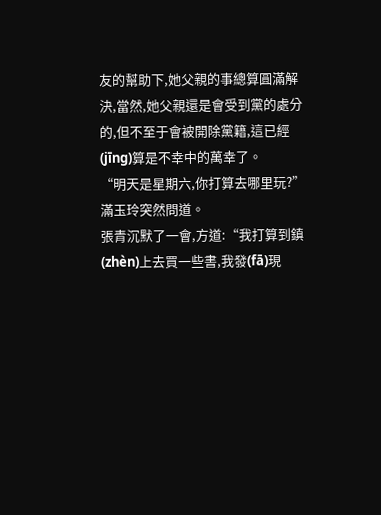友的幫助下,她父親的事總算圓滿解決,當然,她父親還是會受到黨的處分的,但不至于會被開除黨籍,這已經(jīng)算是不幸中的萬幸了。
“明天是星期六,你打算去哪里玩?”滿玉玲突然問道。
張青沉默了一會,方道:“我打算到鎮(zhèn)上去買一些書,我發(fā)現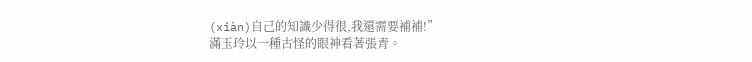(xiàn)自己的知識少得很,我還需要補補!”
滿玉玲以一種古怪的眼神看著張青。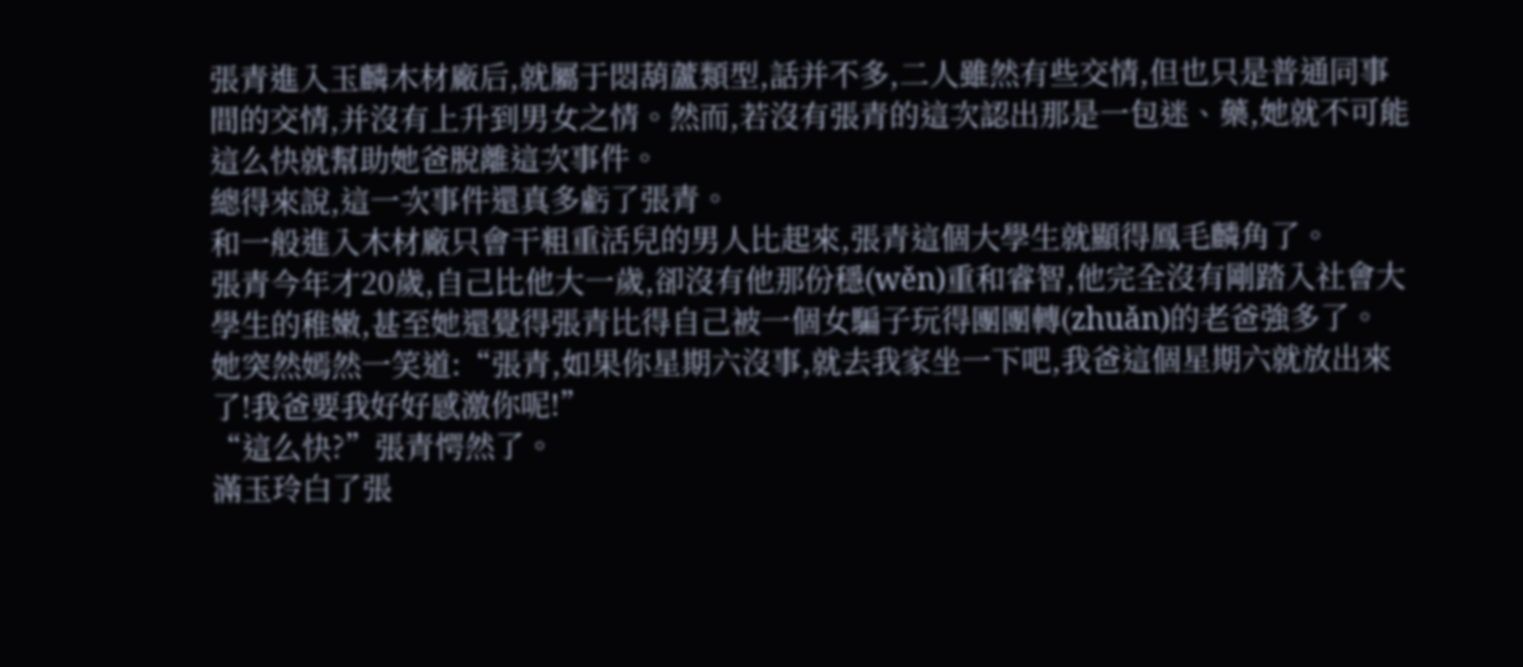張青進入玉麟木材廠后,就屬于悶葫蘆類型,話并不多,二人雖然有些交情,但也只是普通同事間的交情,并沒有上升到男女之情。然而,若沒有張青的這次認出那是一包迷、藥,她就不可能這么快就幫助她爸脫離這次事件。
總得來說,這一次事件還真多虧了張青。
和一般進入木材廠只會干粗重活兒的男人比起來,張青這個大學生就顯得鳳毛麟角了。
張青今年才20歲,自己比他大一歲,卻沒有他那份穩(wěn)重和睿智,他完全沒有剛踏入社會大學生的稚嫩,甚至她還覺得張青比得自己被一個女騙子玩得團團轉(zhuǎn)的老爸強多了。
她突然嫣然一笑道:“張青,如果你星期六沒事,就去我家坐一下吧,我爸這個星期六就放出來了!我爸要我好好感激你呢!”
“這么快?”張青愕然了。
滿玉玲白了張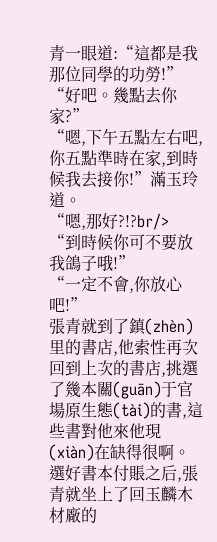青一眼道:“這都是我那位同學的功勞!”
“好吧。幾點去你家?”
“嗯,下午五點左右吧,你五點準時在家,到時候我去接你!”滿玉玲道。
“嗯,那好?!?br/>
“到時候你可不要放我鴿子哦!”
“一定不會,你放心吧!”
張青就到了鎮(zhèn)里的書店,他索性再次回到上次的書店,挑選了幾本關(guān)于官場原生態(tài)的書,這些書對他來他現(xiàn)在缺得很啊。
選好書本付賬之后,張青就坐上了回玉麟木材廠的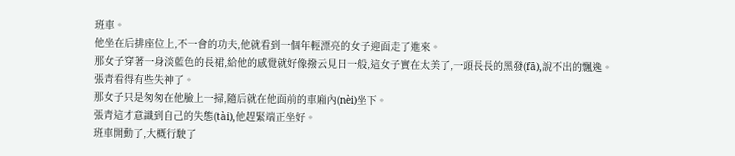班車。
他坐在后排座位上,不一會的功夫,他就看到一個年輕漂亮的女子迎面走了進來。
那女子穿著一身淡藍色的長裙,給他的感覺就好像撥云見日一般,這女子實在太美了,一頭長長的黑發(fā),說不出的飄逸。
張青看得有些失神了。
那女子只是匆匆在他臉上一掃,隨后就在他面前的車廂內(nèi)坐下。
張青這才意識到自己的失態(tài),他趕緊端正坐好。
班車開動了,大概行駛了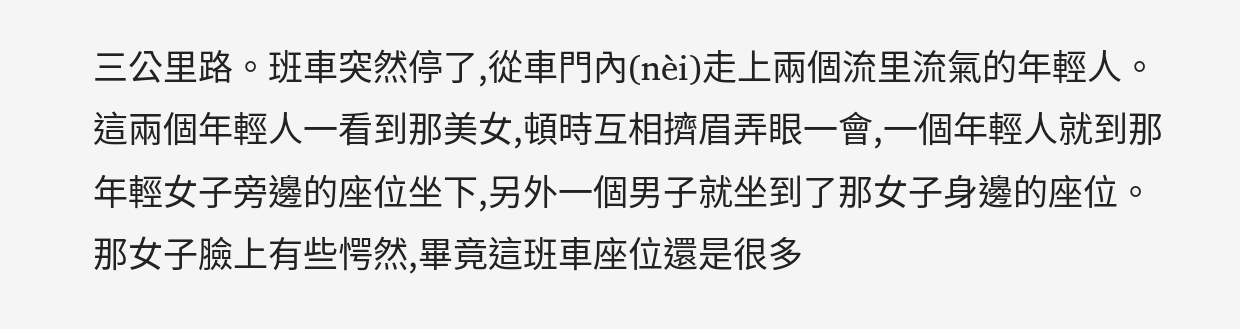三公里路。班車突然停了,從車門內(nèi)走上兩個流里流氣的年輕人。
這兩個年輕人一看到那美女,頓時互相擠眉弄眼一會,一個年輕人就到那年輕女子旁邊的座位坐下,另外一個男子就坐到了那女子身邊的座位。
那女子臉上有些愕然,畢竟這班車座位還是很多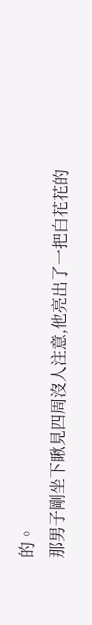的。
那男子剛坐下瞅見四周沒人注意,他亮出了一把白花花的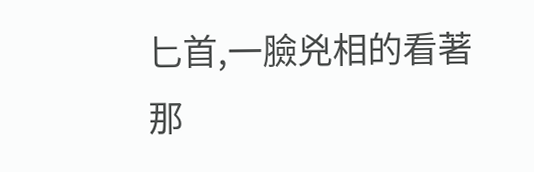匕首,一臉兇相的看著那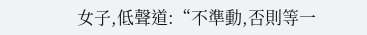女子,低聲道:“不準動,否則等一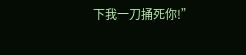下我一刀捅死你!”